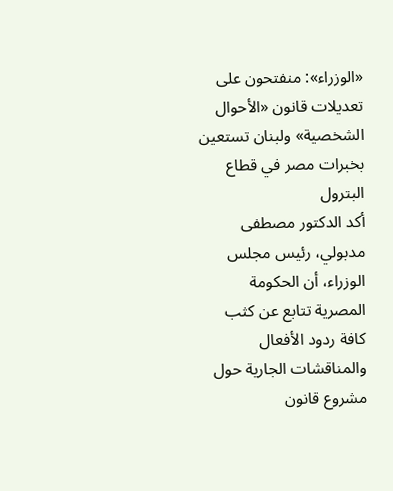«الوزراء»: منفتحون على تعديلات قانون «الأحوال الشخصية» ولبنان تستعين بخبرات مصر في قطاع البترول
أكد الدكتور مصطفى مدبولي، رئيس مجلس الوزراء، أن الحكومة المصرية تتابع عن كثب كافة ردود الأفعال والمناقشات الجارية حول مشروع قانون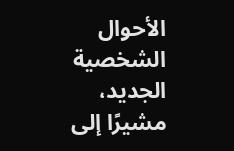الأحوال الشخصية الجديد، مشيرًا إلى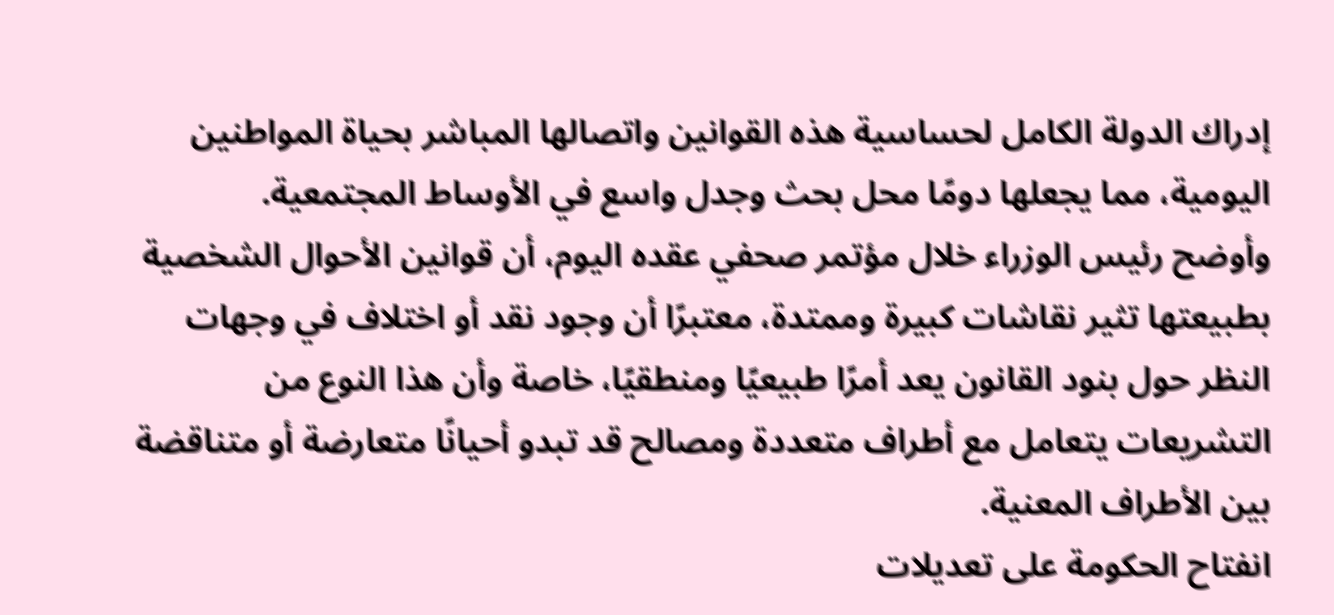إدراك الدولة الكامل لحساسية هذه القوانين واتصالها المباشر بحياة المواطنين اليومية، مما يجعلها دومًا محل بحث وجدل واسع في الأوساط المجتمعية.
وأوضح رئيس الوزراء خلال مؤتمر صحفي عقده اليوم، أن قوانين الأحوال الشخصية بطبيعتها تثير نقاشات كبيرة وممتدة، معتبرًا أن وجود نقد أو اختلاف في وجهات النظر حول بنود القانون يعد أمرًا طبيعيًا ومنطقيًا، خاصة وأن هذا النوع من التشريعات يتعامل مع أطراف متعددة ومصالح قد تبدو أحيانًا متعارضة أو متناقضة بين الأطراف المعنية.
انفتاح الحكومة على تعديلات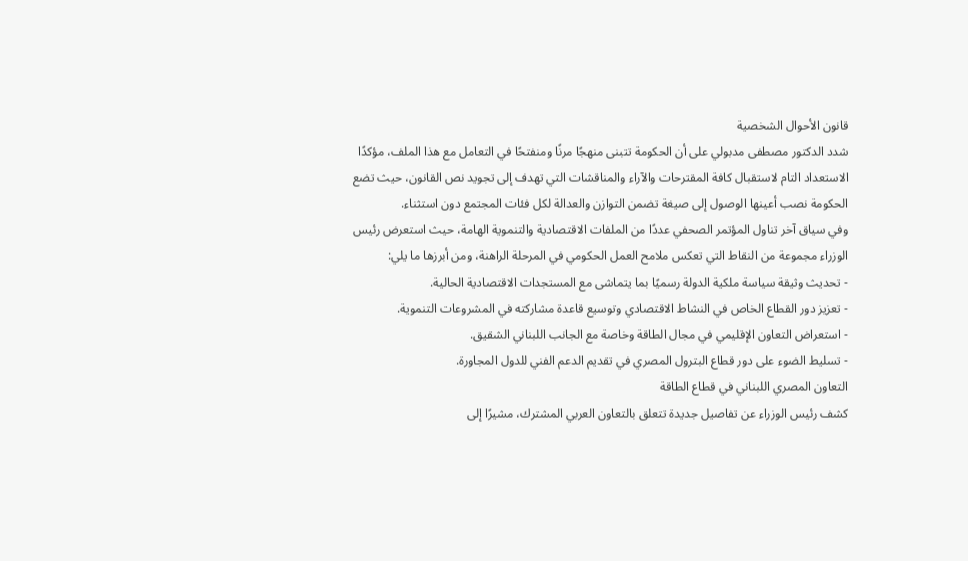قانون الأحوال الشخصية
شدد الدكتور مصطفى مدبولي على أن الحكومة تتبنى منهجًا مرنًا ومنفتحًا في التعامل مع هذا الملف، مؤكدًا الاستعداد التام لاستقبال كافة المقترحات والآراء والمناقشات التي تهدف إلى تجويد نص القانون، حيث تضع الحكومة نصب أعينها الوصول إلى صيغة تضمن التوازن والعدالة لكل فئات المجتمع دون استثناء.
وفي سياق آخر تناول المؤتمر الصحفي عددًا من الملفات الاقتصادية والتنموية الهامة، حيث استعرض رئيس الوزراء مجموعة من النقاط التي تعكس ملامح العمل الحكومي في المرحلة الراهنة، ومن أبرزها ما يلي:
- تحديث وثيقة سياسة ملكية الدولة رسميًا بما يتماشى مع المستجدات الاقتصادية الحالية.
- تعزيز دور القطاع الخاص في النشاط الاقتصادي وتوسيع قاعدة مشاركته في المشروعات التنموية.
- استعراض التعاون الإقليمي في مجال الطاقة وخاصة مع الجانب اللبناني الشقيق.
- تسليط الضوء على دور قطاع البترول المصري في تقديم الدعم الفني للدول المجاورة.
التعاون المصري اللبناني في قطاع الطاقة
كشف رئيس الوزراء عن تفاصيل جديدة تتعلق بالتعاون العربي المشترك، مشيرًا إلى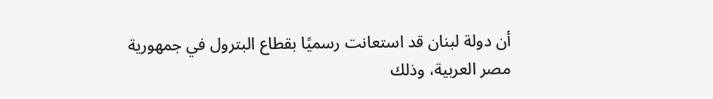أن دولة لبنان قد استعانت رسميًا بقطاع البترول في جمهورية مصر العربية، وذلك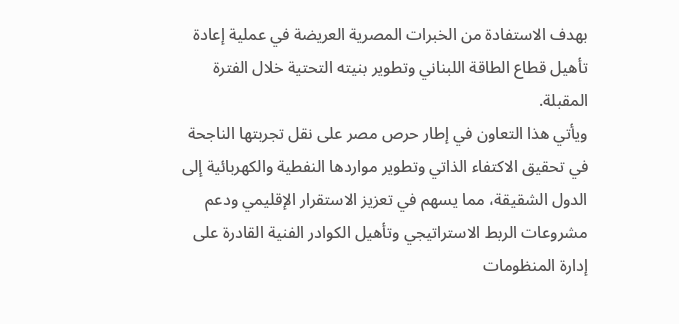بهدف الاستفادة من الخبرات المصرية العريضة في عملية إعادة تأهيل قطاع الطاقة اللبناني وتطوير بنيته التحتية خلال الفترة المقبلة.
ويأتي هذا التعاون في إطار حرص مصر على نقل تجربتها الناجحة في تحقيق الاكتفاء الذاتي وتطوير مواردها النفطية والكهربائية إلى الدول الشقيقة، مما يسهم في تعزيز الاستقرار الإقليمي ودعم مشروعات الربط الاستراتيجي وتأهيل الكوادر الفنية القادرة على إدارة المنظومات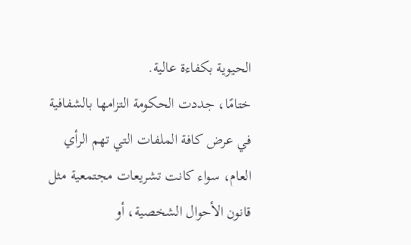الحيوية بكفاءة عالية.
ختامًا، جددت الحكومة التزامها بالشفافية في عرض كافة الملفات التي تهم الرأي العام، سواء كانت تشريعات مجتمعية مثل قانون الأحوال الشخصية، أو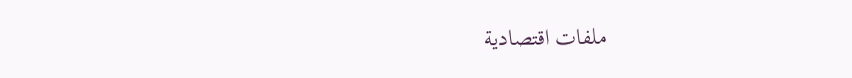ملفات اقتصادية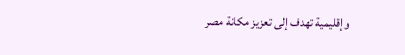وإقليمية تهدف إلى تعزيز مكانة مصر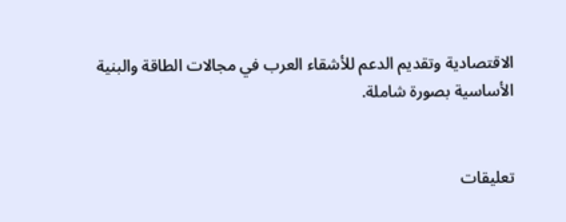الاقتصادية وتقديم الدعم للأشقاء العرب في مجالات الطاقة والبنية الأساسية بصورة شاملة.


تعليقات